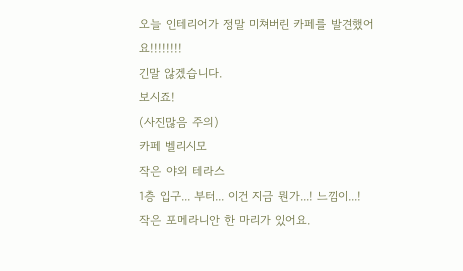오늘 인테리어가 정말 미쳐버린 카페를 발견했어요!!!!!!!!
긴말 않겠습니다.
보시죠!
(사진많음 주의)
카페 벨리시모
작은 야외 테라스
1층 입구... 부터... 이건 지금 뭔가...! 느낌이...!
작은 포메라니안 한 마리가 있어요.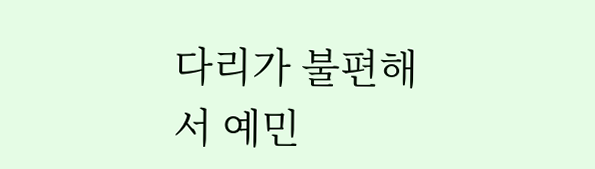다리가 불편해서 예민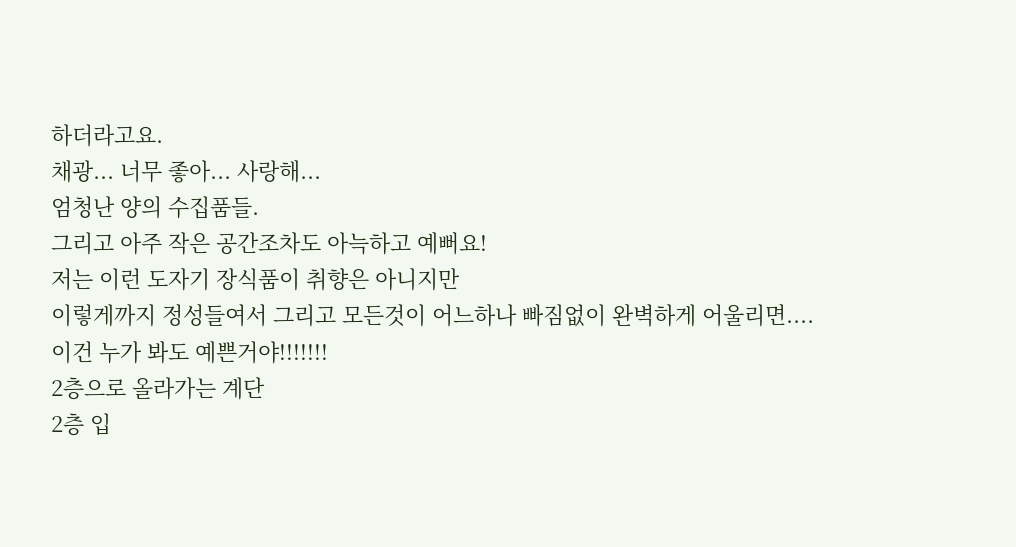하더라고요.
채광... 너무 좋아... 사랑해...
엄청난 양의 수집품들.
그리고 아주 작은 공간조차도 아늑하고 예뻐요!
저는 이런 도자기 장식품이 취향은 아니지만
이렇게까지 정성들여서 그리고 모든것이 어느하나 빠짐없이 완벽하게 어울리면....
이건 누가 봐도 예쁜거야!!!!!!!
2층으로 올라가는 계단
2층 입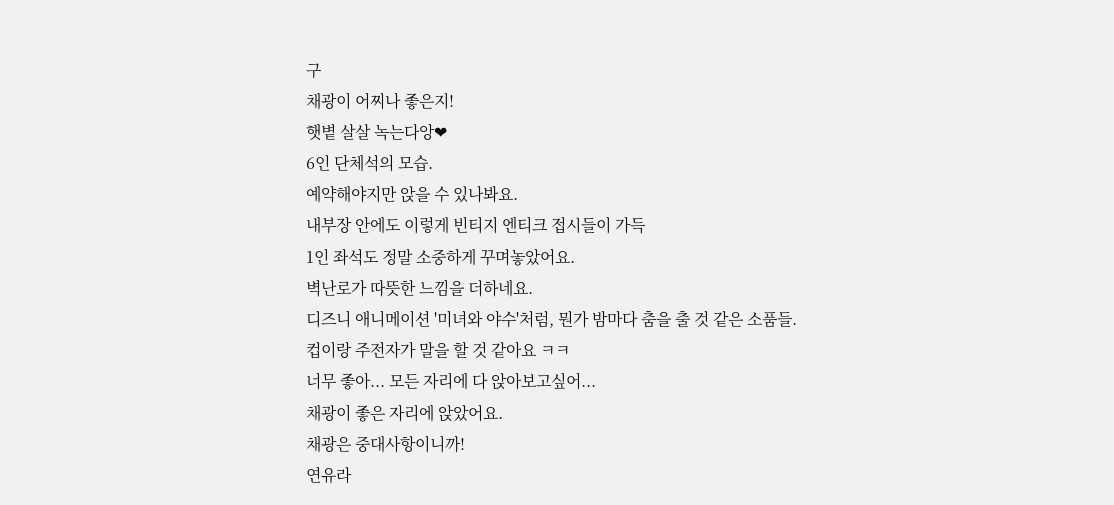구
채광이 어찌나 좋은지!
햇볕 살살 녹는다앙❤
6인 단체석의 모습.
예약해야지만 앉을 수 있나봐요.
내부장 안에도 이렇게 빈티지 엔티크 접시들이 가득
1인 좌석도 정말 소중하게 꾸며놓았어요.
벽난로가 따뜻한 느낌을 더하네요.
디즈니 애니메이션 '미녀와 야수'처럼, 뭔가 밤마다 춤을 출 것 같은 소품들.
컵이랑 주전자가 말을 할 것 같아요 ㅋㅋ
너무 좋아... 모든 자리에 다 앉아보고싶어...
채광이 좋은 자리에 앉았어요.
채광은 중대사항이니까!
연유라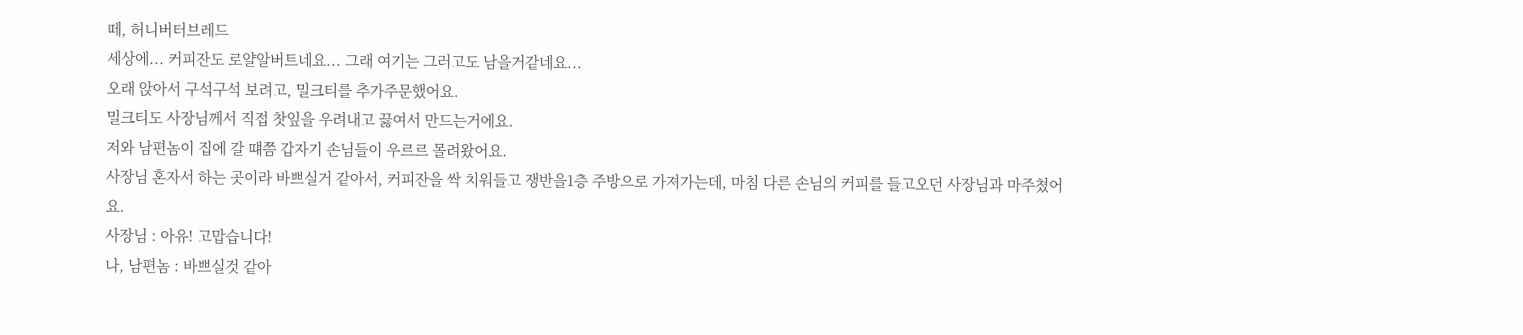떼, 허니버터브레드
세상에... 커피잔도 로얄알버트네요... 그래 여기는 그러고도 남을거같네요...
오래 앉아서 구석구석 보려고, 밀크티를 추가주문했어요.
밀크티도 사장님께서 직접 찻잎을 우려내고 끓여서 만드는거에요.
저와 남편놈이 집에 갈 떄쯤 갑자기 손님들이 우르르 몰려왔어요.
사장님 혼자서 하는 곳이라 바쁘실거 같아서, 커피잔을 싹 치워들고 쟁반을1층 주방으로 가져가는데, 마침 다른 손님의 커피를 들고오던 사장님과 마주쳤어요.
사장님 : 아유! 고맙습니다!
나, 남편놈 : 바쁘실것 같아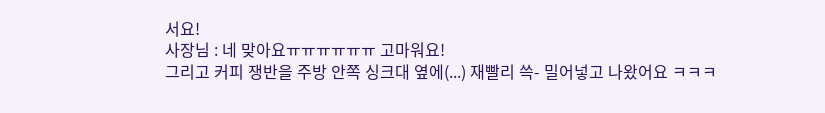서요!
사장님 : 네 맞아요ㅠㅠㅠㅠㅠㅠ 고마워요!
그리고 커피 쟁반을 주방 안쪽 싱크대 옆에(...) 재빨리 쓱- 밀어넣고 나왔어요 ㅋㅋㅋ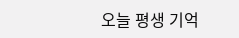오늘 평생 기억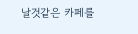날것같은 카페를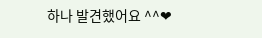하나 발견했어요 ^^❤